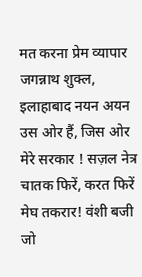मत करना प्रेम व्यापार
जगन्नाथ शुक्ल, इलाहाबाद नयन अयन उस ओर हैं, जिस ओर मेरे सरकार ! सज़ल नेत्र चातक फिरें, करत फिरें मेघ तकरार! वंशी बजी जो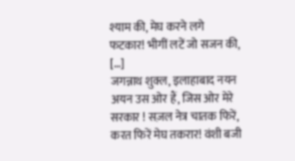श्याम की, मेघ करने लगे फटकार! भीगीं लटें जो सजन की, […]
जगन्नाथ शुक्ल, इलाहाबाद नयन अयन उस ओर हैं, जिस ओर मेरे सरकार ! सज़ल नेत्र चातक फिरें, करत फिरें मेघ तकरार! वंशी बजी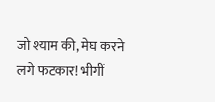जो श्याम की, मेघ करने लगे फटकार! भीगीं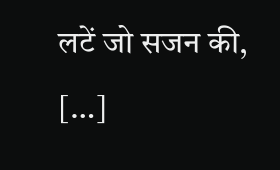लटें जो सजन की, […]